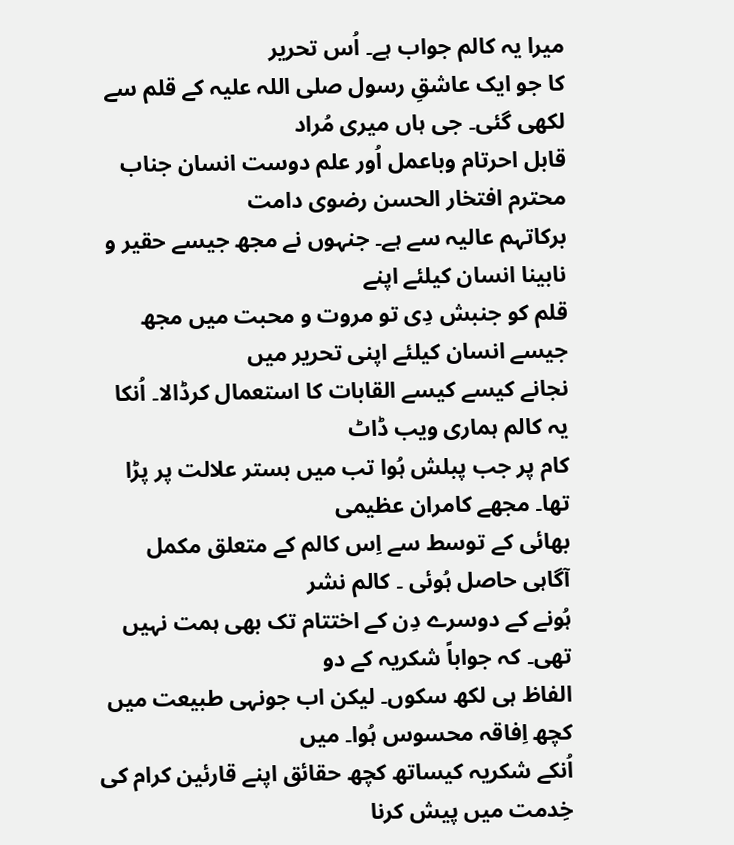میرا یہ کالم جواب ہے۔ اُس تحریر
کا جو ایک عاشقِ رسول صلی اللہ علیہ کے قلم سے لکھی گئی۔ جی ہاں میری مُراد
قابل احرتام وباعمل اُور علم دوست انسان جناب محترم افتخار الحسن رضوی دامت
برکاتہم عالیہ سے ہے۔ جنہوں نے مجھ جیسے حقیر و نابینا انسان کیلئے اپنے
قلم کو جنبش دِی تو مروت و محبت میں مجھ جیسے انسان کیلئے اپنی تحریر میں
نجانے کیسے کیسے القابات کا استعمال کرڈالا۔ اُنکا یہ کالم ہماری ویب ڈاٹ
کام پر جب پبلش ہُوا تب میں بستر علالت پر پڑا تھا۔ مجھے کامران عظیمی
بھائی کے توسط سے اِس کالم کے متعلق مکمل آگاہی حاصل ہُوئی ۔ کالم نشر
ہُونے کے دوسرے دِن کے اختتام تک بھی ہمت نہیں تھی۔ کہ جواباً شکریہ کے دو
الفاظ ہی لکھ سکوں۔ لیکن اب جونہی طبیعت میں کچھ اِفاقہ محسوس ہُوا۔ میں
اُنکے شکریہ کیساتھ کچھ حقائق اپنے قارئین کرام کی خِدمت میں پیش کرنا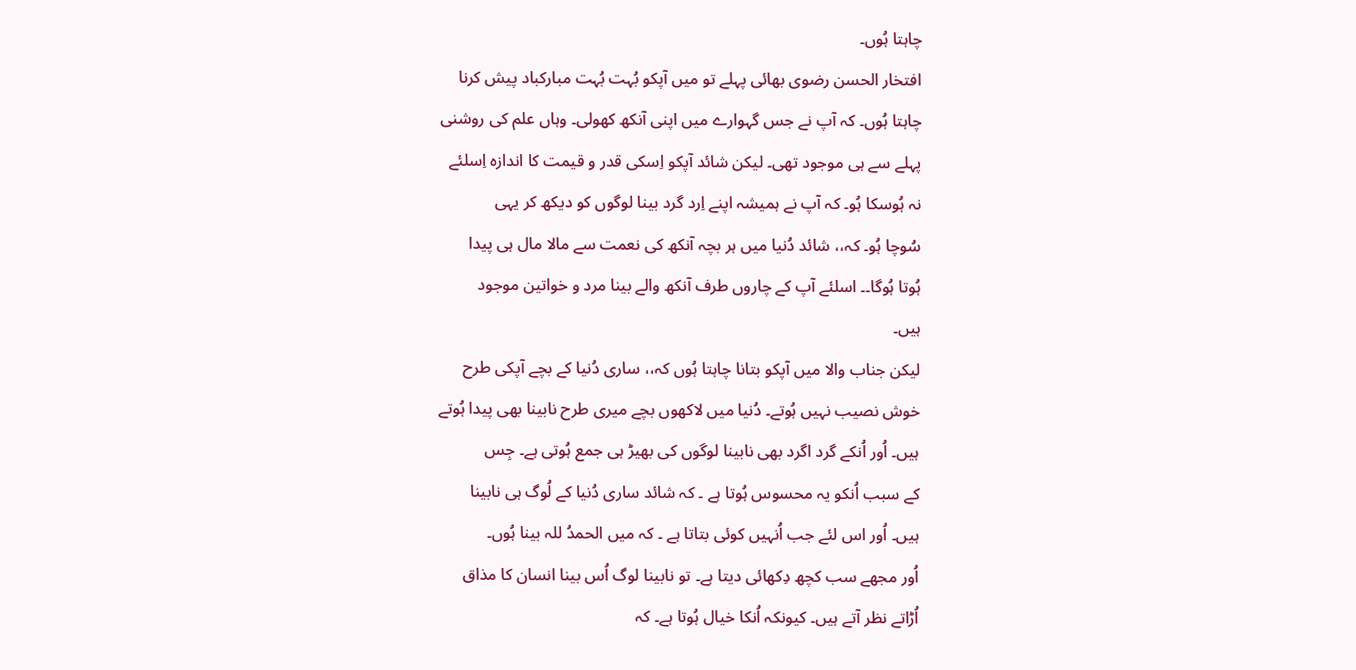چاہتا ہُوں۔
افتخار الحسن رضوی بھائی پہلے تو میں آپکو بُہت بُہت مبارکباد پیش کرنا
چاہتا ہُوں۔ کہ آپ نے جس گہوارے میں اپنی آنکھ کھولی۔ وہاں علم کی روشنی
پہلے سے ہی موجود تھی۔ لیکن شائد آپکو اِسکی قدر و قیمت کا اندازہ اِسلئے
نہ ہُوسکا ہُو۔ کہ آپ نے ہمیشہ اپنے اِرد گرد بینا لوگوں کو دیکھ کر یہی
سُوچا ہُو۔ کہ،، شائد دُنیا میں ہر بچہ آنکھ کی نعمت سے مالا مال ہی پیدا
ہُوتا ہُوگا۔۔ اسلئے آپ کے چاروں طرف آنکھ والے بینا مرد و خواتین موجود
ہیں۔
لیکن جناب والا میں آپکو بتانا چاہتا ہُوں کہ،، ساری دُنیا کے بچے آپکی طرح
خوش نصیب نہیں ہُوتے۔ دُنیا میں لاکھوں بچے میری طرح نابینا بھی پیدا ہُوتے
ہیں۔ اُور اُنکے گرد اگرد بھی نابینا لوگوں کی بھیڑ ہی جمع ہُوتی ہے۔ جِس
کے سبب اُنکو یہ محسوس ہُوتا ہے ۔ کہ شائد ساری دُنیا کے لُوگ ہی نابینا
ہیں۔ اُور اس لئے جب اُنہیں کوئی بتاتا ہے ۔ کہ میں الحمدُ للہ بینا ہُوں۔
اُور مجھے سب کچھ دِکھائی دیتا ہے۔ تو نابینا لوگ اُس بینا انسان کا مذاق
اُڑاتے نظر آتے ہیں۔ کیونکہ اُنکا خیال ہُوتا ہے۔ کہ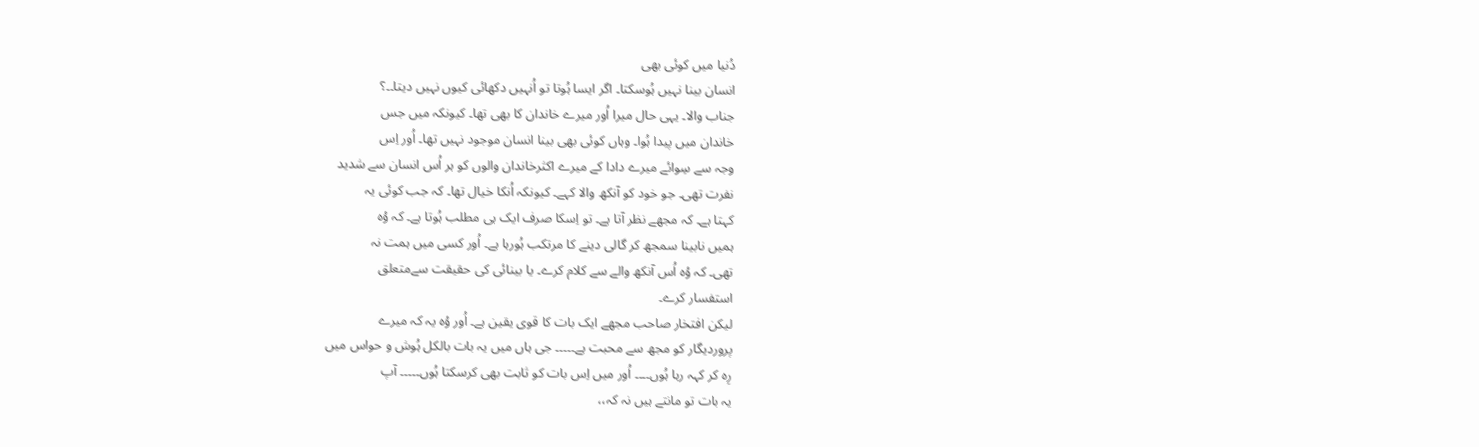دُنیا میں کوئی بھی
انسان بینا نہیں ہُوسکتا۔ اگر ایسا ہُوتا تو اُنہیں دکھائی کیوں نہیں دیتا۔۔؟
جناب والا۔ یہی حال میرا اُور میرے خاندان کا بھی تھا۔ کیونکہ میں جس
خاندان میں پیدا ہُوا۔ وہاں کوئی بھی بینا انسان موجود نہیں تھا۔ اُور اِس
وجہ سے سِوائے میرے دادا کے میرے اکثرخاندان والوں کو ہر اُس انسان سے شدید
نفرت تھی۔ جو خود کو آنکھ والا کہے۔ کیونکہ اُنکا خیال تھا۔ کہ جب کوئی یہ
کہتا ہے۔ کہ مجھے نظر آتا ہے۔ تو اِسکا صرف ایک ہی مطلب ہُوتا ہے۔ کہ وُہ
ہمیں نابینا سمجھ کر گالی دینے کا مرتکب ہُورہا ہے۔ اُور کسی میں ہمت نہ
تھی۔ کہ وُہ اُس آنکھ والے سے کلام کرے۔ یا بینائی کی حقیقت سےمتعلق
استفسار کرے۔
لیکن افتخار صاحب مجھے ایک بات کا قوی یقین ہے۔ اُور وُہ یہ کہ میرے
پروردیگار کو مجھ سے محبت ہے۔۔۔۔۔ جی ہاں میں یہ بات بالکل ہُوش و حواس میں
رِہ کر کہہ رہا ہُوں۔۔۔۔ اُور میں اِس بات کو ثابت بھی کرسکتا ہُوں۔۔۔۔۔ آپ
یہ بات تو مانتے ہیں نہ کہ،،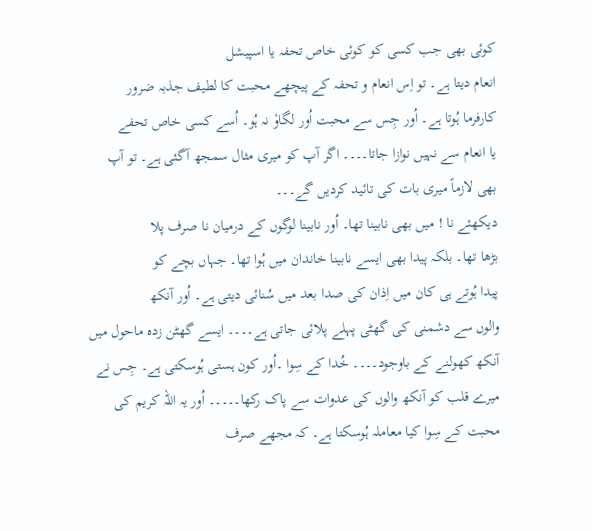کوئی بھی جب کسی کو کوئی خاص تحفہ یا اسپیشل
انعام دیتا ہے۔ تو اِس انعام و تحفہ کے پیچھے محبت کا لطیف جذبہ ضرور
کارفرما ہُوتا ہے۔ اُور جِس سے محبت اُور لگاوٗ نہ ہُو۔ اُسے کسی خاص تحفے
یا انعام سے نہیں نوازا جاتا۔۔۔۔ اگر آپ کو میری مثال سمجھ آگئی ہے۔ تو آپ
بھی لازماً میری بات کی تائید کردیں گے۔۔۔
دیکھئے نا ! میں بھی نابینا تھا۔ اُور نابینا لوگوں کے درمیان نا صرف پلا
بڑھا تھا۔ بلکہ پیدا بھی ایسے نابینا خاندان میں ہُوا تھا۔ جہاں بچے کو
پیدا ہُوتے ہی کان میں اِذان کی صدا بعد میں سُنائی دیتی ہے۔ اُور آنکھ
والوں سے دشمنی کی گھٹی پہلے پلائی جاتی ہے۔۔۔۔ ایسے گھٹن زدہ ماحول میں
آنکھ کھولنے کے باوجود۔۔۔۔ خُدا کے سِوا ۔اُور کون ہستی ہُوسکتی ہے۔ جِس نے
میرے قلب کو آنکھ والوں کی عدوات سے پاک رکھا۔۔۔۔۔ اُور یہ اللہ کریم کی
محبت کے سِوا کیا معاملہ ہُوسکتا ہے۔ کہ مجھے صرف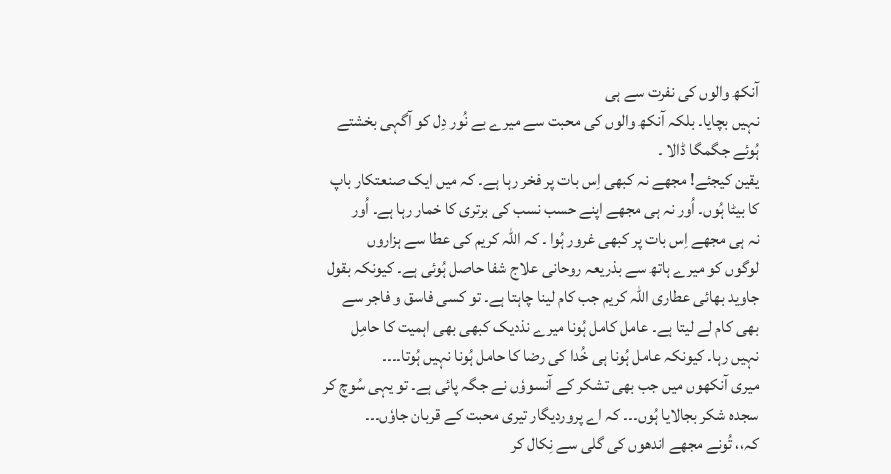آنکھ والوں کی نفرت سے ہی
نہیں بچایا۔ بلکہ آنکھ والوں کی محبت سے میرے بے نُور دِل کو آگہی بخشتے
ہُوئے جگمگا ڈالا ۔
یقین کیجئے! مجھے نہ کبھی اِس بات پر فخر رہا ہے۔ کہ میں ایک صنعتکار باپ
کا بیٹا ہُوں۔ اُور نہ ہی مجھے اپنے حسب نسب کی برتری کا خمار رہا ہے۔ اُور
نہ ہی مجھے اِس بات پر کبھی غرور ہُوا ۔ کہ اللہ کریم کی عطا سے ہزاروں
لوگوں کو میرے ہاتھ سے بذریعہ روحانی علاج شفا حاصل ہُوئی ہے۔ کیونکہ بقول
جاوید بھائی عطاری اللہ کریم جب کام لینا چاہتا ہے۔ تو کسی فاسق و فاجر سے
بھی کام لے لیتا ہے۔ عامل کامل ہُونا میرے نذدیک کبھی بھی اہمیت کا حامِل
نہیں رہا۔ کیونکہ عامل ہُونا ہی خُدا کی رضا کا حامل ہُونا نہیں ہُوتا۔۔۔۔
میری آنکھوں میں جب بھی تشکر کے آنسووٗں نے جگہ پائی ہے۔ تو یہی سُوچ کر
سجدہ شکر بجالایا ہُوں۔۔۔ کہ اے پروردیگار تیری محبت کے قربان جاوٗں۔۔۔
کہ،، تُونے مجھے اندھوں کی گلی سے نِکال کر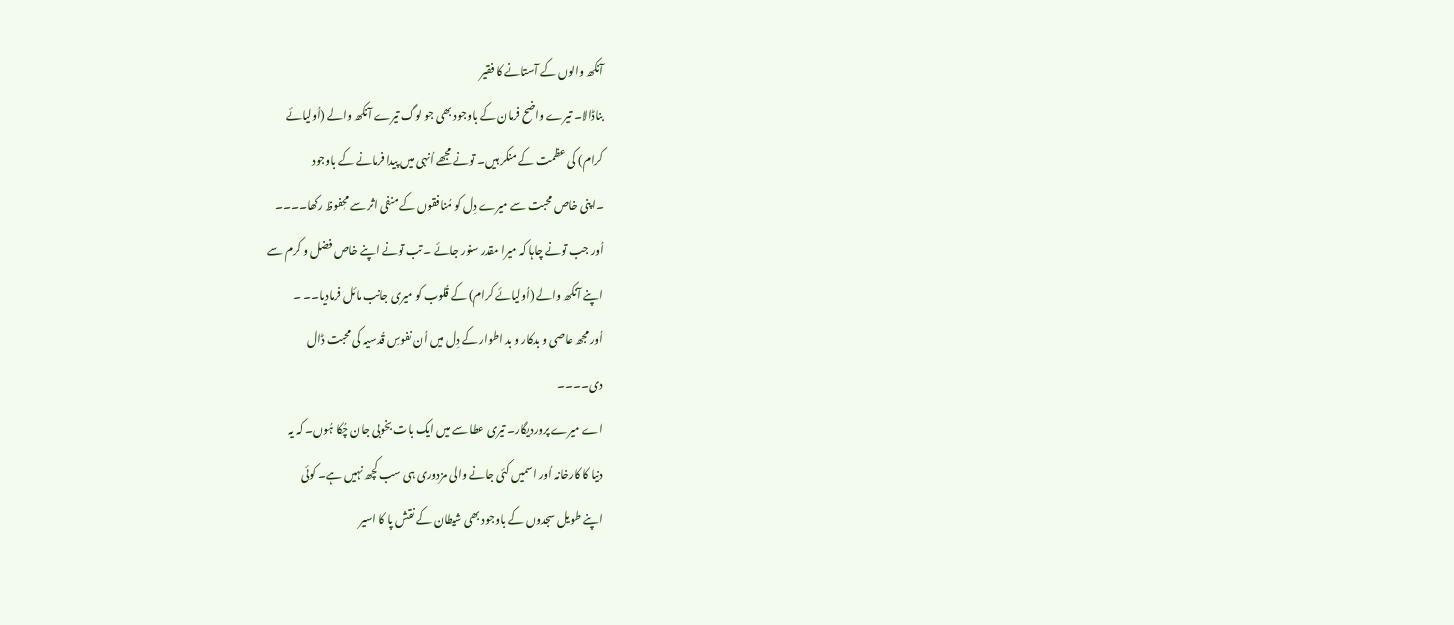آنکھ والوں کے آستانے کا فقیر
بناڈالا۔ تیرے واضح فرمان کے باوجود بھی جو لوگ تیرے آنکھ والے (اُولیائے
کرام) کی عظمت کے منکر ہیں۔ تونے مجھے اُنہی میں پیدا فرمانے کے باوجود
۔اپنی خاص محبت سے میرے دِل کو مُنافقوں کے منفی اثر سے محٖفوظ رکھا۔۔۔۔
اُور جب تونے چاہا کہ میرا مقدر سنور جائے ۔ تب تونے اپنے خاص فضل و کرم سے
اپنے آنکھ والے (اُولیائے کرام) کے قُلوب کو میری جانب مائل فرمادیا۔۔ ۔
اُور مجھ عاصی و بدکار و بد اطوار کے دِل میں اُن نفوسِ قُدسیہ کی محبت ڈال
دی۔۔۔۔
اے میرے پروردیگار۔ تیری عطا سے میں ایک بات بخوبی جان چُکا ہُوں۔ کہ یہ
دنیا کا کارخانہ اُور اسمیں کئی جانے والی مزدوری ہی سب کچھ نہیں ہے۔ کوئی
اپنے طویل سجدوں کے باوجود بھی شیطان کے نقش پا کا اسیر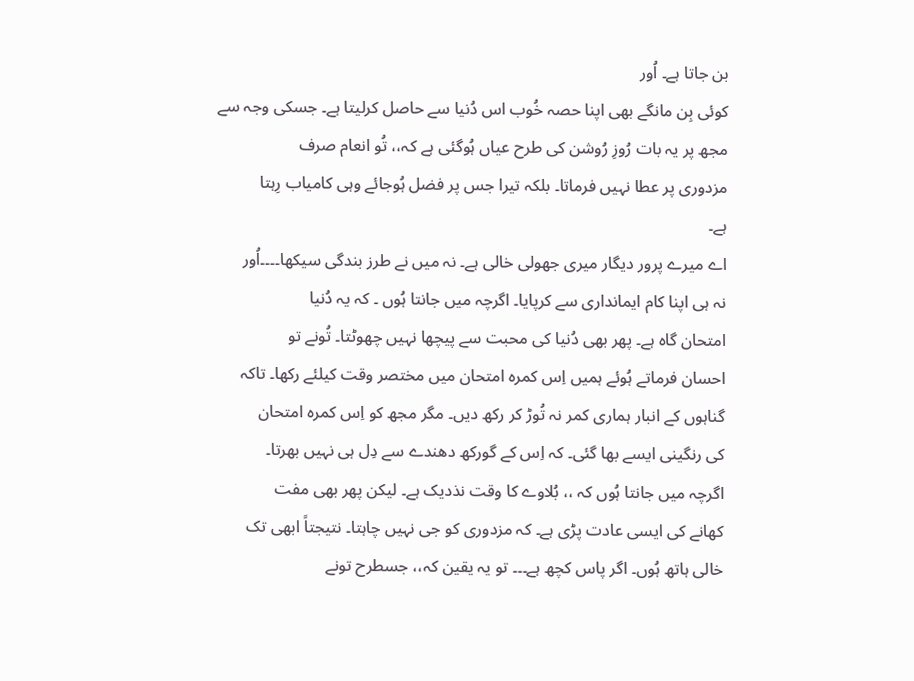بن جاتا ہے۔ اُور
کوئی بِن مانگے بھی اپنا حصہ خُوب اس دُنیا سے حاصل کرلیتا ہے۔ جسکی وجہ سے
مجھ پر یہ بات رُوزِ رُوشن کی طرح عیاں ہُوگئی ہے کہ،، تُو انعام صرف
مزدوری پر عطا نہیں فرماتا۔ بلکہ تیرا جس پر فضل ہُوجائے وہی کامیاب رِہتا
ہے۔
اے میرے پرور دیگار میری جھولی خالی ہے۔ نہ میں نے طرز بندگی سیکھا۔۔۔۔اُور
نہ ہی اپنا کام ایمانداری سے کرپایا۔ اگرچہ میں جانتا ہُوں ۔ کہ یہ دُنیا
امتحان گاہ ہے۔ پھر بھی دُنیا کی محبت سے پیچھا نہیں چھوٹتا۔ تُونے تو
احسان فرماتے ہُوئے ہمیں اِس کمرہ امتحان میں مختصر وقت کیلئے رکھا۔ تاکہ
گناہوں کے انبار ہماری کمر نہ تُوڑ کر رکھ دیں۔ مگر مجھ کو اِس کمرہ امتحان
کی رنگینی ایسے بھا گئی۔ کہ اِس کے گورکھ دھندے سے دِل ہی نہیں بھرتا۔
اگرچہ میں جانتا ہُوں کہ ،، بُلاوے کا وقت نذدیک ہے۔ لیکن پھر بھی مفت
کھانے کی ایسی عادت پڑی ہے۔ کہ مزدوری کو جی نہیں چاہتا۔ نتیجتاً ابھی تک
خالی ہاتھ ہُوں۔ اگر پاس کچھ ہے۔۔۔ تو یہ یقین کہ،، جسطرح تونے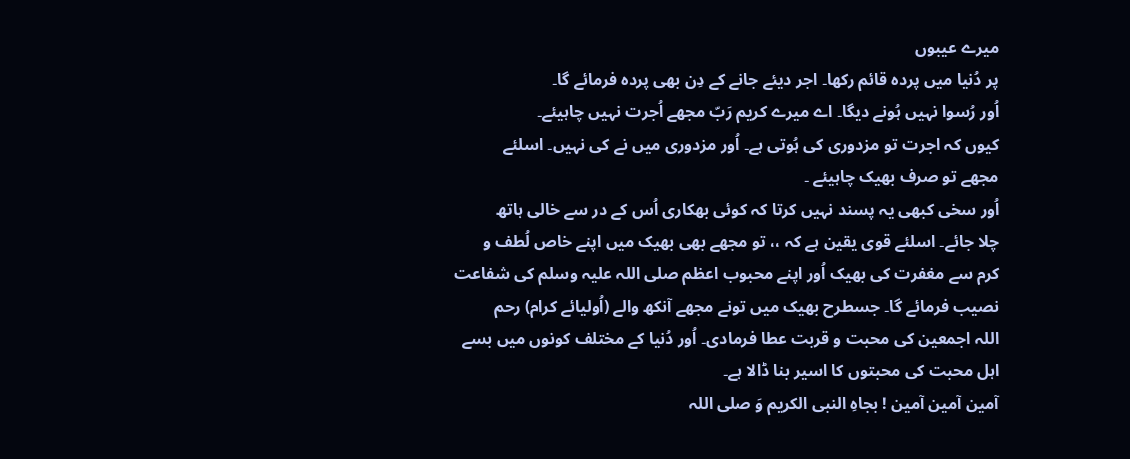میرے عیبوں
پر دُنیا میں پردہ قائم رکھا۔ اجر دیئے جانے کے دِن بھی پردہ فرمائے گا۔
اُور رُسوا نہیں ہُونے دیگا۔ اے میرے کریم رَبّ مجھے اُجرت نہیں چاہیئے۔
کیوں کہ اجرت تو مزدوری کی ہُوتی ہے۔ اُور مزدوری میں نے کی نہیں۔ اسلئے
مجھے تو صرف بھیک چاہیئے ۔
اُور سخی کبھی یہ پسند نہیں کرتا کہ کوئی بھکاری اُس کے در سے خالی ہاتھ
چلا جائے۔ اسلئے قوی یقین ہے کہ ،، تو مجھے بھی بھیک میں اپنے خاص لُطف و
کرم سے مغفرت کی بھیک اُور اپنے محبوب اعظم صلی اللہ علیہ وسلم کی شفاعت
نصیب فرمائے گا۔ جسطرح بھیک میں تونے مجھے آنکھ والے (اُولیائے کرام) رحم
اللہ اجمعین کی محبت و قربت عطا فرمادی۔ اُور دُنیا کے مختلف کونوں میں بسے
اہل محبت کی محبتوں کا اسیر بنا ڈالا ہے۔
آمین آمین آمین ! بجاہِ النبی الکریم وَ صلی اللہ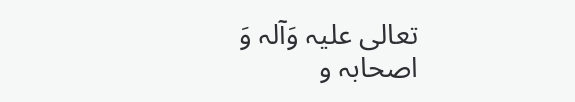تعالی علیہ وَآلہ وَ
اصحابہ و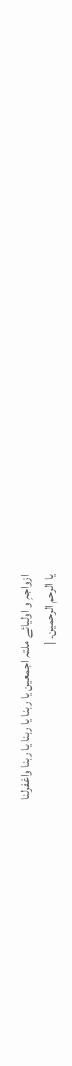ازواجہِ و اولیائے ملتہ اجمعین یا ربنا یا ربنا یا ربنا واغفرلنا
یا الرحم الرحمین۔ |